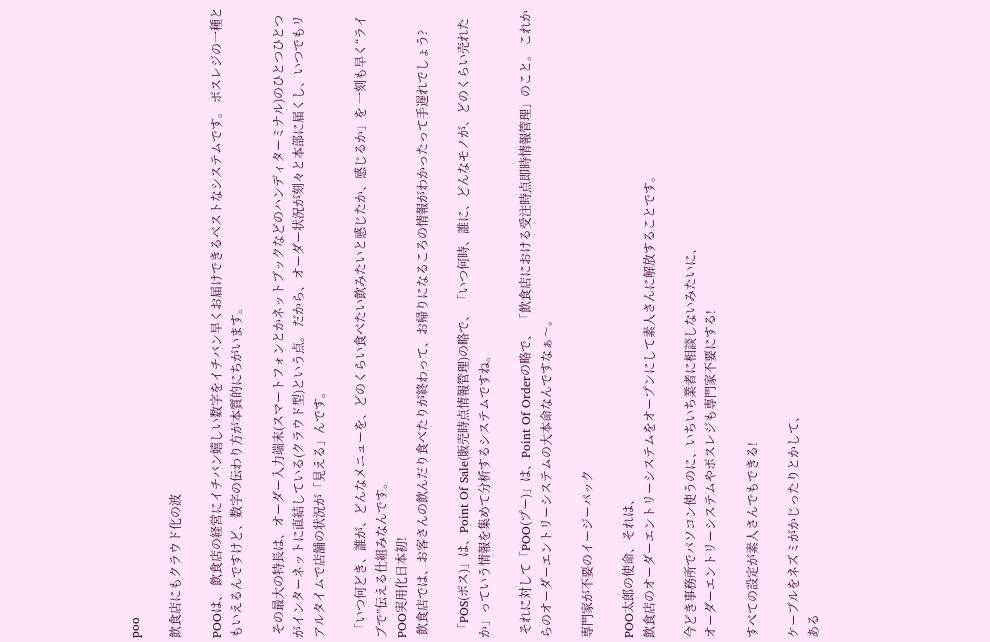poo

飲食店にもクラウド化の波

POOは、 飲食店の経営にイチバン嬉しい数字をイチバン早くお届けできるベストなシステムです。 ポスレジの一種ともいえるんですけど、数字の伝わり方が本質的にちがいます。

 その最大の特長は、オーダー入力端末(スマートフォンとかネットブックなどのハンディターミナル)のひとつひとつがインターネットに直結している(クラウド型)という点。 だから、オーダー状況が刻々と本部に届くし、いつでもリアルタイムで店舗の状況が「見える」んです。

 「いつ何どき、誰が、どんなメニューを、どのくらい食べたい飲みたいと感じたか、感じるか」を 一刻も早く“ライブで”伝える仕組みなんです。
POO実用化日本初!
 飲食店では、お客さんの飲んだり食べたりが終わって、お帰りになるころの情報がわかったって手遅れでしょう?

 「POS(ポス)」は、Point Of Sale(販売時点情報管理)の略で、 「いつ何時、誰に、どんなモノが、どのくらい売れたか」っていう情報を集めて分析するシステムですね。

 それに対して「POO(プー)」は、Point Of Orderの略で、 「飲食店における受注時点即時情報管理」のこと。 これからのオーダーエントリーシステムの大本命なんですなぁ〜。

専門家が不要のイージーパック

POO太郎の使命、それは、
飲食店のオーダーエントリーシステムをオープンにして素人さんに解放することです。

今どき事務所でパソコン使うのに、いちいち業者に相談しないみたいに、
オーダーエントリーシステムやポスレジも専門家不要にする!

すべての設定が素人さんでもできる!

ケーブルをネズミがかじったりとかして、
ある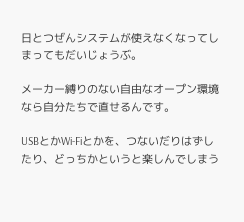日とつぜんシステムが使えなくなってしまってもだいじょうぶ。

メーカー縛りのない自由なオープン環境なら自分たちで直せるんです。

USBとかWi-Fiとかを、つないだりはずしたり、どっちかというと楽しんでしまう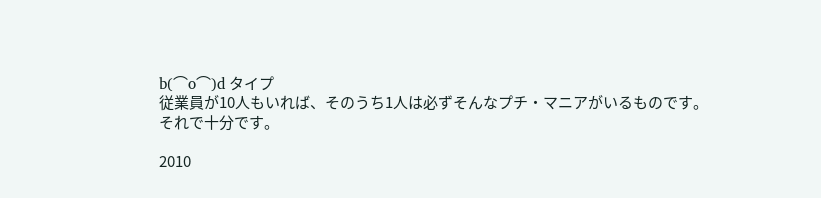b(⌒o⌒)d タイプ
従業員が10人もいれば、そのうち1人は必ずそんなプチ・マニアがいるものです。
それで十分です。

2010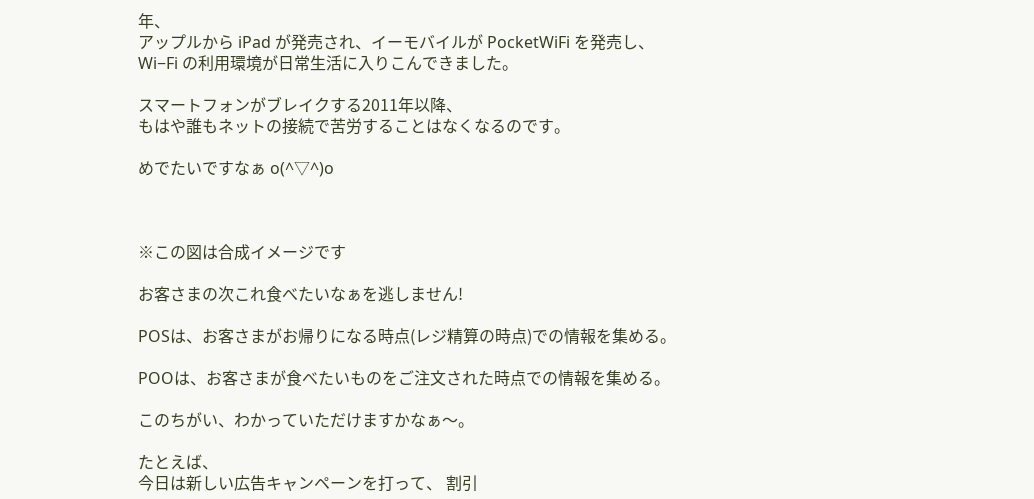年、
アップルから iPad が発売され、イーモバイルが PocketWiFi を発売し、
Wi−Fi の利用環境が日常生活に入りこんできました。

スマートフォンがブレイクする2011年以降、
もはや誰もネットの接続で苦労することはなくなるのです。

めでたいですなぁ o(^▽^)o



※この図は合成イメージです

お客さまの次これ食べたいなぁを逃しません!

POSは、お客さまがお帰りになる時点(レジ精算の時点)での情報を集める。

POOは、お客さまが食べたいものをご注文された時点での情報を集める。

このちがい、わかっていただけますかなぁ〜。

たとえば、
今日は新しい広告キャンペーンを打って、 割引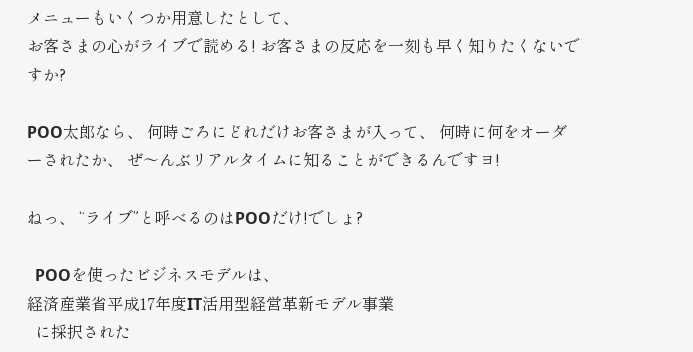メニューもいくつか用意したとして、
お客さまの心がライブで読める! お客さまの反応を一刻も早く知りたくないですか?

POO太郎なら、 何時ごろにどれだけお客さまが入って、 何時に何をオーダーされたか、 ぜ〜んぶリアルタイムに知ることができるんですヨ!

ねっ、 “ライブ”と呼べるのはPOOだけ!でしょ?

  POOを使ったビジネスモデルは、
経済産業省平成17年度IT活用型経営革新モデル事業
  に採択された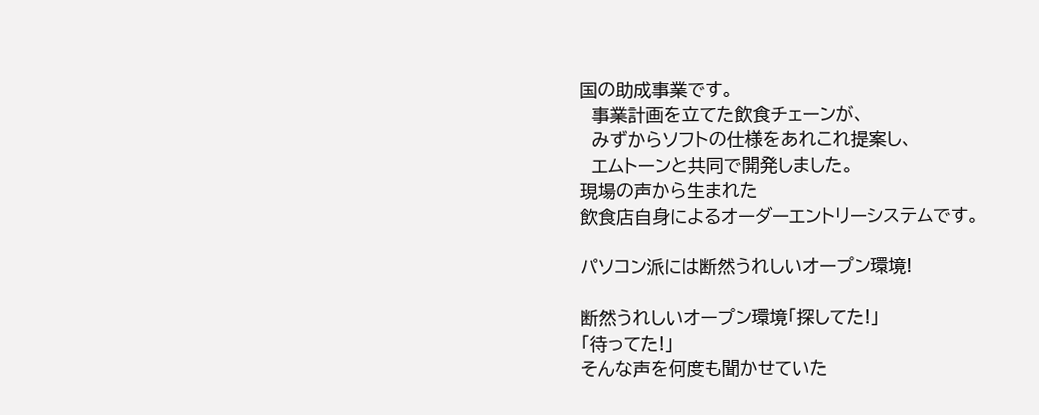国の助成事業です。
  事業計画を立てた飲食チェーンが、
  みずからソフトの仕様をあれこれ提案し、
  エムトーンと共同で開発しました。
現場の声から生まれた
飲食店自身によるオーダーエントリーシステムです。

パソコン派には断然うれしいオープン環境!

断然うれしいオープン環境「探してた!」
「待ってた!」
そんな声を何度も聞かせていた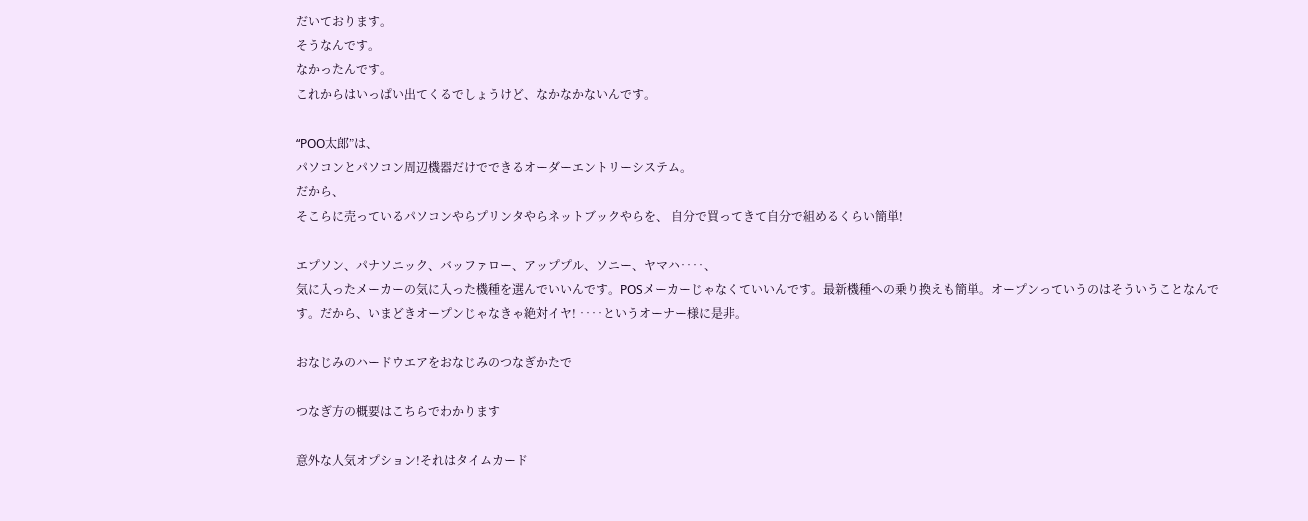だいております。
そうなんです。
なかったんです。
これからはいっぱい出てくるでしょうけど、なかなかないんです。

“POO太郎”は、
パソコンとパソコン周辺機器だけでできるオーダーエントリーシステム。
だから、
そこらに売っているパソコンやらプリンタやらネットブックやらを、 自分で買ってきて自分で組めるくらい簡単!

エプソン、パナソニック、バッファロー、アッププル、ソニー、ヤマハ‥‥、
気に入ったメーカーの気に入った機種を選んでいいんです。POSメーカーじゃなくていいんです。最新機種への乗り換えも簡単。オープンっていうのはそういうことなんです。だから、いまどきオープンじゃなきゃ絶対イヤ! ‥‥というオーナー様に是非。

おなじみのハードウエアをおなじみのつなぎかたで

つなぎ方の概要はこちらでわかります

意外な人気オプション!それはタイムカード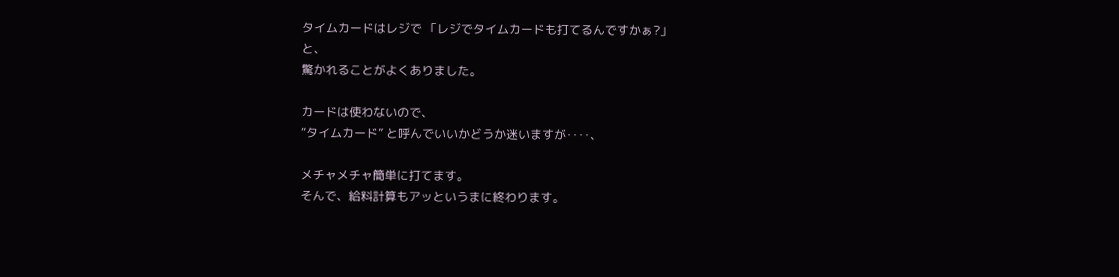タイムカードはレジで 「レジでタイムカードも打てるんですかぁ?」
と、
驚かれることがよくありました。

カードは使わないので、
“タイムカード” と呼んでいいかどうか迷いますが‥‥、

メチャメチャ簡単に打てます。
そんで、給料計算もアッというまに終わります。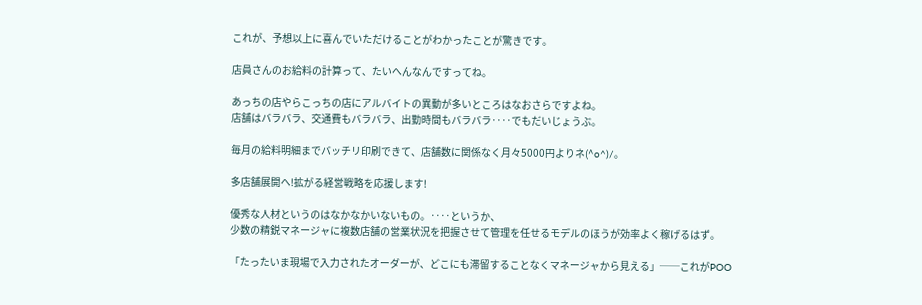これが、予想以上に喜んでいただけることがわかったことが驚きです。

店員さんのお給料の計算って、たいへんなんですってね。

あっちの店やらこっちの店にアルバイトの異動が多いところはなおさらですよね。
店舗はバラバラ、交通費もバラバラ、出勤時間もバラバラ‥‥でもだいじょうぶ。

毎月の給料明細までバッチリ印刷できて、店舗数に関係なく月々5000円よりネ(^o^)/。

多店舗展開へ!拡がる経営戦略を応援します!

優秀な人材というのはなかなかいないもの。‥‥というか、
少数の精鋭マネージャに複数店舗の営業状況を把握させて管理を任せるモデルのほうが効率よく稼げるはず。

「たったいま現場で入力されたオーダーが、どこにも滞留することなくマネージャから見える」──これがPOO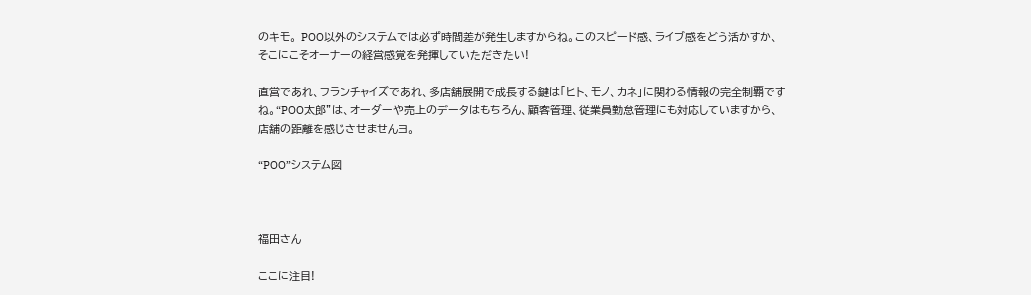のキモ。 POO以外のシステムでは必ず時間差が発生しますからね。このスピード感、ライブ感をどう活かすか、そこにこそオーナーの経営感覚を発揮していただきたい!

直営であれ、フランチャイズであれ、多店舗展開で成長する鍵は「ヒト、モノ、カネ」に関わる情報の完全制覇ですね。“POO太郎”は、オーダーや売上のデータはもちろん、顧客管理、従業員勤怠管理にも対応していますから、店舗の距離を感じさせませんヨ。

“POO”システム図



福田さん

ここに注目!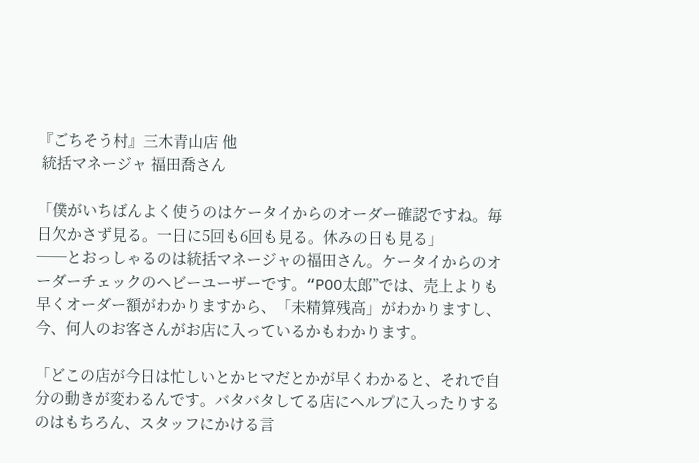『ごちそう村』三木青山店 他
 統括マネージャ 福田喬さん

「僕がいちばんよく使うのはケータイからのオーダー確認ですね。毎日欠かさず見る。一日に5回も6回も見る。休みの日も見る」
──とおっしゃるのは統括マネージャの福田さん。ケータイからのオーダーチェックのヘビーユーザーです。“POO太郎”では、売上よりも早くオーダー額がわかりますから、「未精算残高」がわかりますし、今、何人のお客さんがお店に入っているかもわかります。

「どこの店が今日は忙しいとかヒマだとかが早くわかると、それで自分の動きが変わるんです。バタバタしてる店にヘルプに入ったりするのはもちろん、スタッフにかける言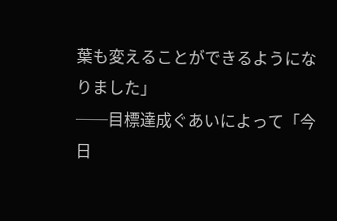葉も変えることができるようになりました」
──目標達成ぐあいによって「今日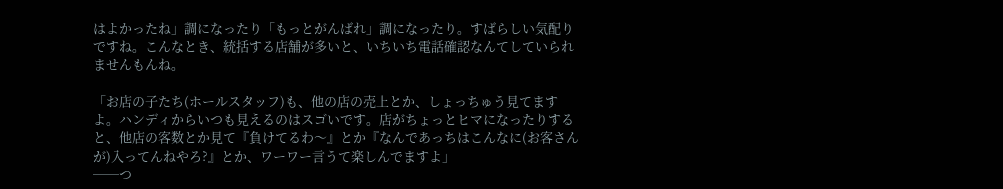はよかったね」調になったり「もっとがんばれ」調になったり。すばらしい気配りですね。こんなとき、統括する店舗が多いと、いちいち電話確認なんてしていられませんもんね。

「お店の子たち(ホールスタッフ)も、他の店の売上とか、しょっちゅう見てますよ。ハンディからいつも見えるのはスゴいです。店がちょっとヒマになったりすると、他店の客数とか見て『負けてるわ〜』とか『なんであっちはこんなに(お客さんが)入ってんねやろ?』とか、ワーワー言うて楽しんでますよ」
──つ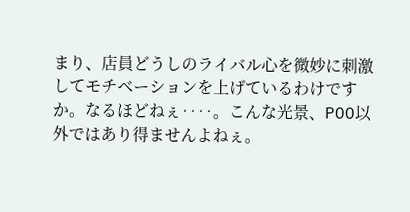まり、店員どうしのライバル心を微妙に刺激してモチベーションを上げているわけですか。なるほどねぇ‥‥。こんな光景、POO以外ではあり得ませんよねぇ。